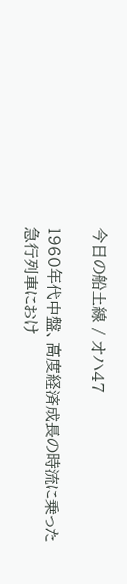今日の船土線 / オハ47

1960年代中盤、高度経済成長の時流に乗った
急行列車におけ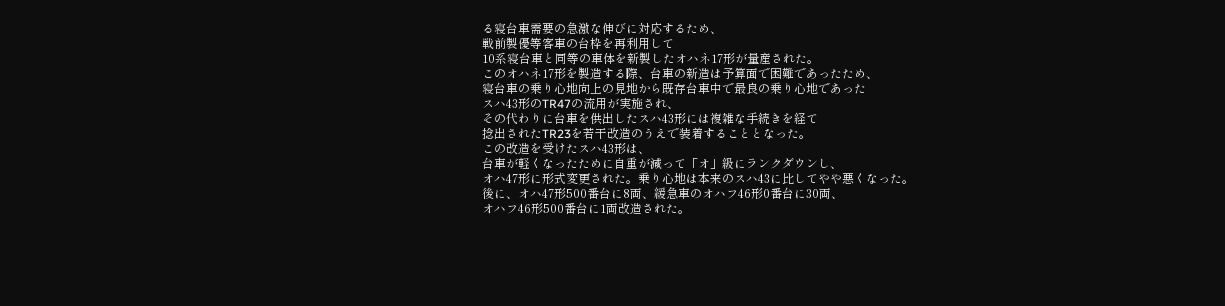る寝台車需要の急激な伸びに対応するため、
戦前製優等客車の台枠を再利用して
10系寝台車と同等の車体を新製したオハネ17形が量産された。
このオハネ17形を製造する際、台車の新造は予算面で困難であったため、
寝台車の乗り心地向上の見地から既存台車中で最良の乗り心地であった
スハ43形のTR47の流用が実施され、
その代わりに台車を供出したスハ43形には複雑な手続きを経て
捻出されたTR23を若干改造のうえで装着することとなった。
この改造を受けたスハ43形は、
台車が軽くなったために自重が減って「オ」級にランクダウンし、
オハ47形に形式変更された。乗り心地は本来のスハ43に比してやや悪くなった。
後に、オハ47形500番台に8両、緩急車のオハフ46形0番台に30両、
オハフ46形500番台に1両改造された。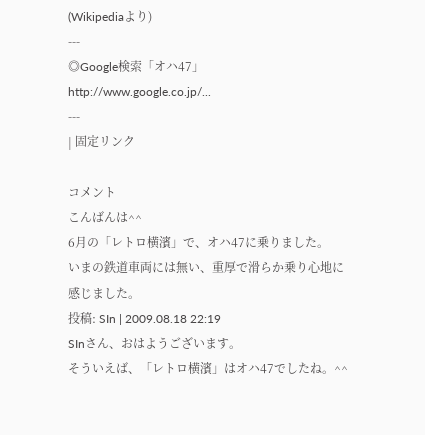(Wikipediaより)
---
◎Google検索「オハ47」
http://www.google.co.jp/...
---
| 固定リンク

コメント
こんばんは^^
6月の「レトロ横濱」で、オハ47に乗りました。
いまの鉄道車両には無い、重厚で滑らか乗り心地に
感じました。
投稿: SIn | 2009.08.18 22:19
SInさん、おはようございます。
そういえば、「レトロ横濱」はオハ47でしたね。^^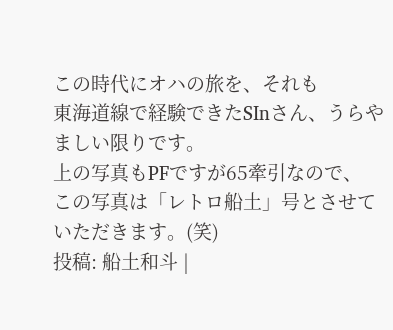この時代にオハの旅を、それも
東海道線で経験できたSInさん、うらやましい限りです。
上の写真もPFですが65牽引なので、
この写真は「レトロ船土」号とさせていただきます。(笑)
投稿: 船土和斗 |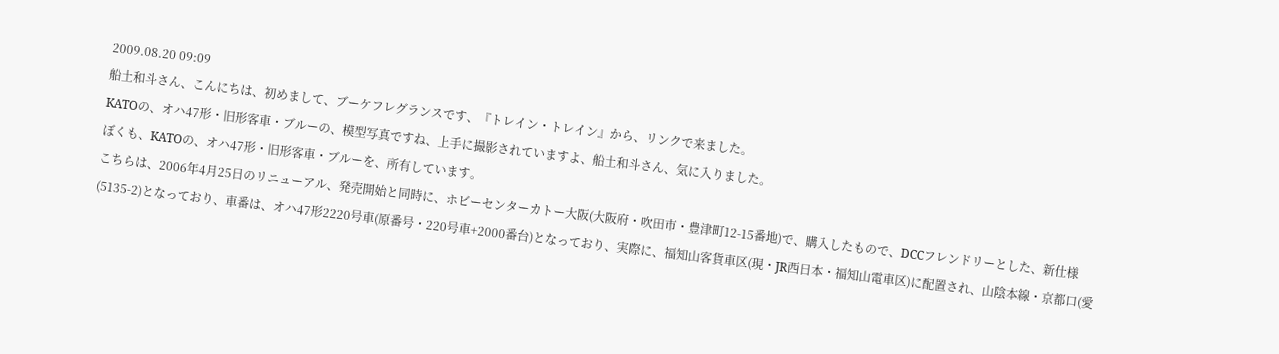2009.08.20 09:09
船土和斗さん、こんにちは、初めまして、ブーケフレグランスです、『トレイン・トレイン』から、リンクで来ました。
KATOの、オハ47形・旧形客車・ブルーの、模型写真ですね、上手に撮影されていますよ、船土和斗さん、気に入りました。
ぼくも、KATOの、オハ47形・旧形客車・ブルーを、所有しています。
こちらは、2006年4月25日のリニューアル、発売開始と同時に、ホビーセンターカトー大阪(大阪府・吹田市・豊津町12-15番地)で、購入したもので、DCCフレンドリーとした、新仕様(5135-2)となっており、車番は、オハ47形2220号車(原番号・220号車+2000番台)となっており、実際に、福知山客貨車区(現・JR西日本・福知山電車区)に配置され、山陰本線・京都口(愛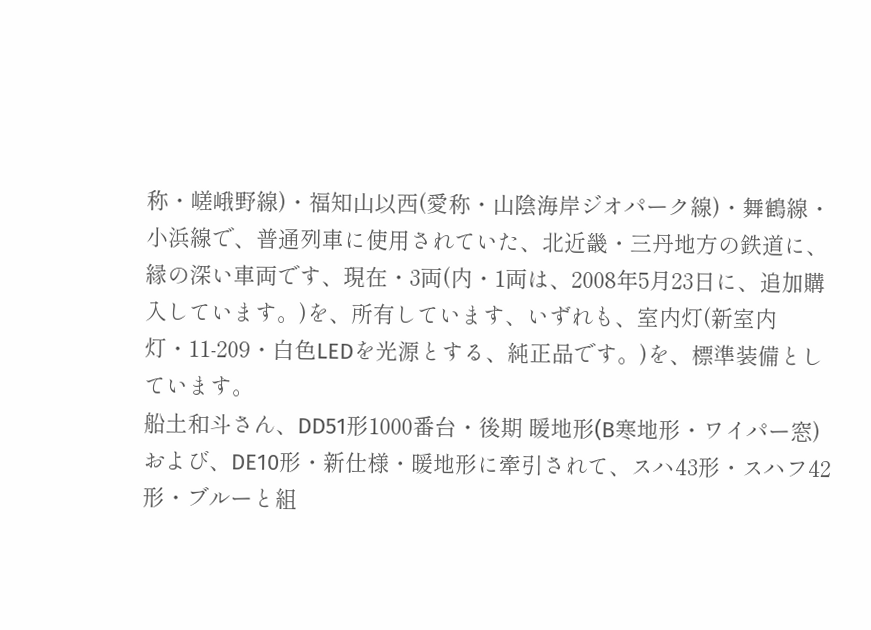称・嵯峨野線)・福知山以西(愛称・山陰海岸ジオパーク線)・舞鶴線・小浜線で、普通列車に使用されていた、北近畿・三丹地方の鉄道に、縁の深い車両です、現在・3両(内・1両は、2008年5月23日に、追加購入しています。)を、所有しています、いずれも、室内灯(新室内灯・11-209・白色LEDを光源とする、純正品です。)を、標準装備としています。
船土和斗さん、DD51形1000番台・後期 暖地形(B寒地形・ワイパー窓)および、DE10形・新仕様・暖地形に牽引されて、スハ43形・スハフ42形・ブルーと組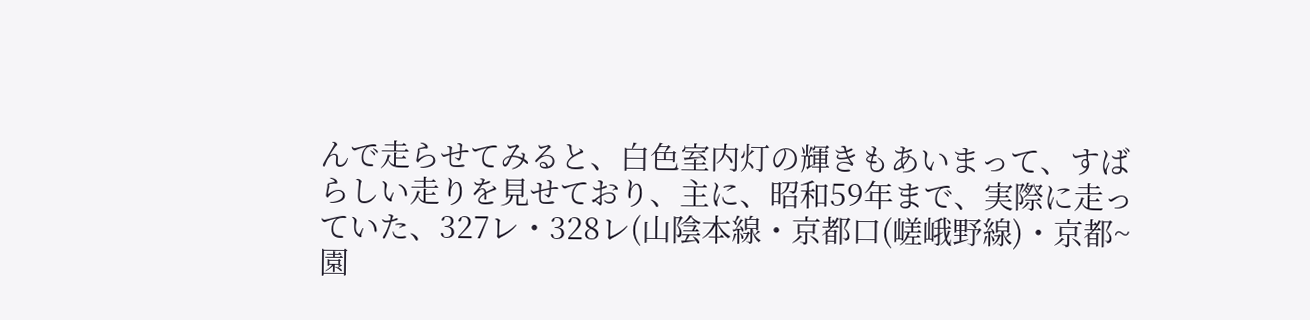んで走らせてみると、白色室内灯の輝きもあいまって、すばらしい走りを見せており、主に、昭和59年まで、実際に走っていた、327レ・328レ(山陰本線・京都口(嵯峨野線)・京都~園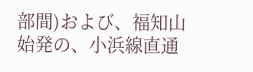部間)および、福知山始発の、小浜線直通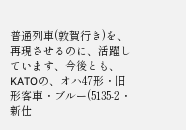普通列車(敦賀行き)を、再現させるのに、活躍しています、今後とも、KATOの、オハ47形・旧形客車・ブルー(5135-2・新仕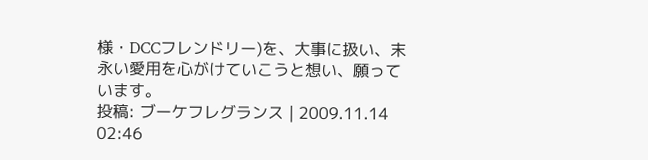様・DCCフレンドリー)を、大事に扱い、末永い愛用を心がけていこうと想い、願っています。
投稿: ブーケフレグランス | 2009.11.14 02:46